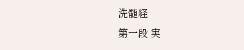洗髄経
第一段 実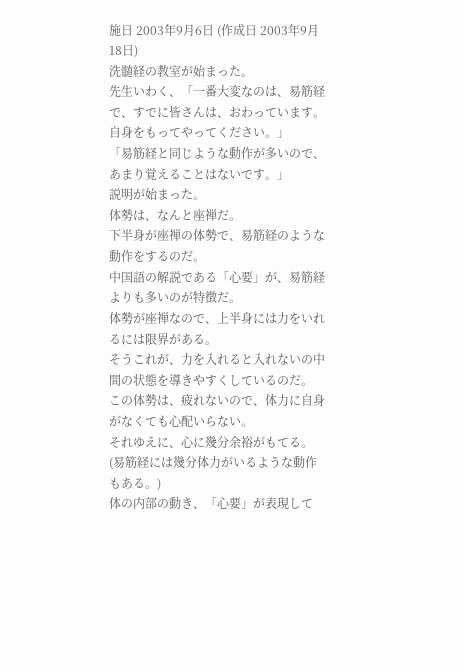施日 2003年9月6日 (作成日 2003年9月18日)
洗髄経の教室が始まった。
先生いわく、「一番大変なのは、易筋経で、すでに皆さんは、おわっています。自身をもってやってください。」
「易筋経と同じような動作が多いので、あまり覚えることはないです。」
説明が始まった。
体勢は、なんと座禅だ。
下半身が座禅の体勢で、易筋経のような動作をするのだ。
中国語の解説である「心要」が、易筋経よりも多いのが特徴だ。
体勢が座禅なので、上半身には力をいれるには限界がある。
そうこれが、力を入れると入れないの中間の状態を導きやすくしているのだ。
この体勢は、疲れないので、体力に自身がなくても心配いらない。
それゆえに、心に幾分余裕がもてる。(易筋経には幾分体力がいるような動作もある。)
体の内部の動き、「心要」が表現して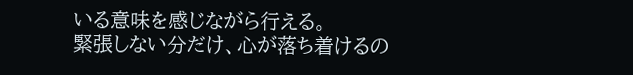いる意味を感じながら行える。
緊張しない分だけ、心が落ち着けるの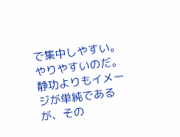で集中しやすい。
やりやすいのだ。
静功よりもイメージが単純であるが、その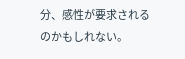分、感性が要求されるのかもしれない。